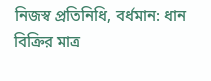নিজস্ব প্রতিনিধি, বর্ধমান: ধান বিক্রির মাত্র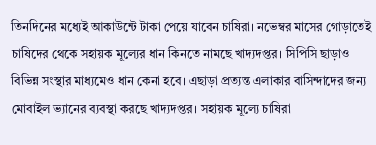তিনদিনের মধ্যেই আকাউন্টে টাকা পেয়ে যাবেন চাষিরা। নভেম্বর মাসের গোড়াতেই চাষিদের থেকে সহায়ক মূল্যের ধান কিনতে নামছে খাদ্যদপ্তর। সিপিসি ছাড়াও বিভিন্ন সংস্থার মাধ্যমেও ধান কেনা হবে। এছাড়া প্রত্যন্ত এলাকার বাসিন্দাদের জন্য মোবাইল ভ্যানের ব্যবস্থা করছে খাদ্যদপ্তর। সহায়ক মূল্যে চাষিরা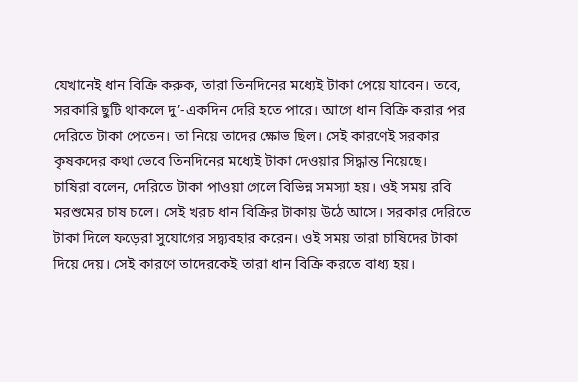যেখানেই ধান বিক্রি করুক, তারা তিনদিনের মধ্যেই টাকা পেয়ে যাবেন। তবে, সরকারি ছুটি থাকলে দু’-একদিন দেরি হতে পারে। আগে ধান বিক্রি করার পর দেরিতে টাকা পেতেন। তা নিয়ে তাদের ক্ষোভ ছিল। সেই কারণেই সরকার কৃষকদের কথা ভেবে তিনদিনের মধ্যেই টাকা দেওয়ার সিদ্ধান্ত নিয়েছে।
চাষিরা বলেন, দেরিতে টাকা পাওয়া গেলে বিভিন্ন সমস্যা হয়। ওই সময় রবি মরশুমের চাষ চলে। সেই খরচ ধান বিক্রির টাকায় উঠে আসে। সরকার দেরিতে টাকা দিলে ফড়েরা সুযোগের সদ্ব্যবহার করেন। ওই সময় তারা চাষিদের টাকা দিয়ে দেয়। সেই কারণে তাদেরকেই তারা ধান বিক্রি করতে বাধ্য হয়।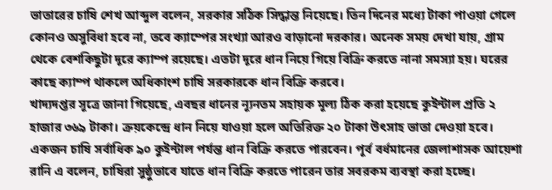ভাতারের চাষি শেখ আব্দুল বলেন, সরকার সঠিক সিদ্ধান্ত নিয়েছে। তিন দিনের মধ্যে টাকা পাওয়া গেলে কোনও অসুবিধা হবে না, তবে ক্যাম্পের সংখ্যা আরও বাড়ানো দরকার। অনেক সময় দেখা যায়, গ্রাম থেকে বেশকিছুটা দূরে ক্যাম্প রয়েছে। এতটা দূরে ধান নিয়ে গিয়ে বিক্রি করতে নানা সমস্যা হয়। ঘরের কাছে ক্যাম্প থাকলে অধিকাংশ চাষি সরকারকে ধান বিক্রি করবে।
খাদ্যদপ্তর সূত্রে জানা গিয়েছে, এবছর ধানের ন্যূনতম সহায়ক মূল্য ঠিক করা হয়েছে কুইন্টাল প্রতি ২ হাজার ৩৬৯ টাকা। ক্রয়কেন্দ্রে ধান নিয়ে যাওয়া হলে অতিরিক্ত ২০ টাকা উৎসাহ ভাতা দেওয়া হবে। একজন চাষি সর্বাধিক ৯০ কুইন্টাল পর্যন্ত ধান বিক্রি করতে পারবেন। পূর্ব বর্ধমানের জেলাশাসক আয়েশা রানি এ বলেন, চাষিরা সুষ্ঠুভাবে যাতে ধান বিক্রি করতে পারেন তার সবরকম ব্যবস্থা করা হচ্ছে।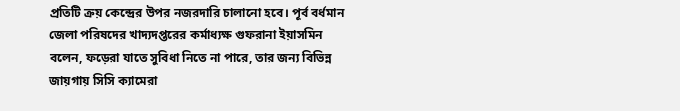প্রতিটি ক্রয় কেন্দ্রের উপর নজরদারি চালানো হবে। পূর্ব বর্ধমান জেলা পরিষদের খাদ্যদপ্তরের কর্মাধ্যক্ষ গুফরানা ইয়াসমিন বলেন, ফড়েরা যাতে সুবিধা নিতে না পারে, তার জন্য বিভিন্ন জায়গায় সিসি ক্যামেরা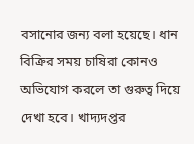বসানোর জন্য বলা হয়েছে। ধান বিক্রির সময় চাষিরা কোনও অভিযোগ করলে তা গুরুত্ব দিয়ে দেখা হবে। খাদ্যদপ্তর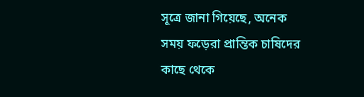সূত্রে জানা গিয়েছে, অনেক সময় ফড়েরা প্রান্তিক চাষিদের কাছে থেকে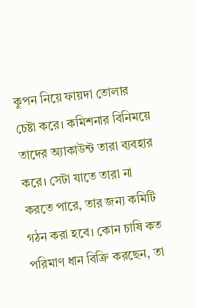কুপন নিয়ে ফায়দা তোলার চেষ্টা করে। কমিশনার বিনিময়ে তাদের অ্যাকাউন্ট তারা ব্যবহার করে। সেটা যাতে তারা না করতে পারে, তার জন্য কমিটি গঠন করা হবে। কোন চাষি কত পরিমাণ ধান বিক্রি করছেন, তা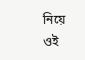নিয়ে ওই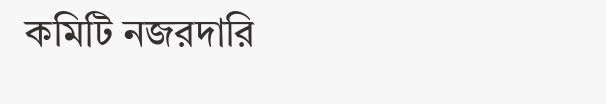কমিটি নজরদারি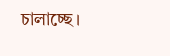চালাচ্ছে।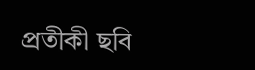প্রতীকী ছবি